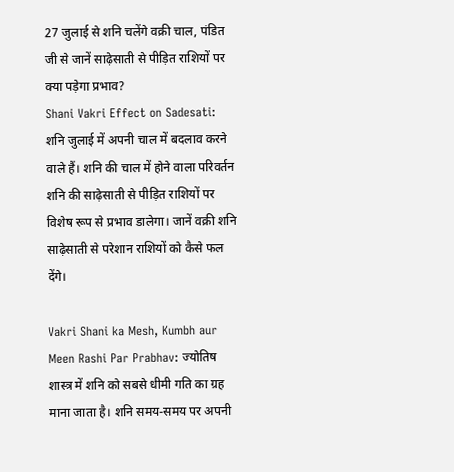27 जुलाई से शनि चलेंगे वक्री चाल, पंडित जी से जानें साढ़ेसाती से पीड़ित राशियों पर क्या पड़ेगा प्रभाव?
Shani Vakri Effect on Sadesati: शनि जुलाई में अपनी चाल में बदलाव करने वाले हैं। शनि की चाल में होने वाला परिवर्तन शनि की साढ़ेसाती से पीड़ित राशियों पर विशेष रूप से प्रभाव डालेगा। जानें वक्री शनि साढ़ेसाती से परेशान राशियों को कैसे फल देंगे।

Vakri Shani ka Mesh, Kumbh aur Meen Rashi Par Prabhav: ज्योतिष शास्त्र में शनि को सबसे धीमी गति का ग्रह माना जाता है। शनि समय-समय पर अपनी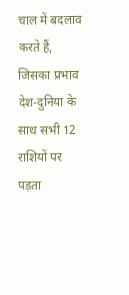चाल में बदलाव करते हैं, जिसका प्रभाव देश-दुनिया के साथ सभी 12 राशियों पर पड़ता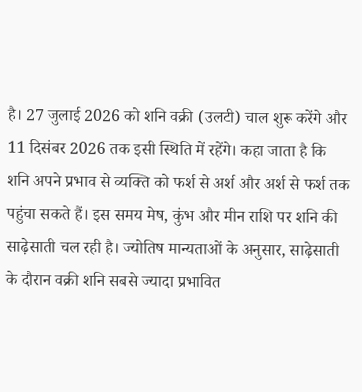है। 27 जुलाई 2026 को शनि वक्री (उलटी) चाल शुरू करेंगे और 11 दिसंबर 2026 तक इसी स्थिति में रहेंगे। कहा जाता है कि शनि अपने प्रभाव से व्यक्ति को फर्श से अर्श और अर्श से फर्श तक पहुंचा सकते हैं। इस समय मेष, कुंभ और मीन राशि पर शनि की साढ़ेसाती चल रही है। ज्योतिष मान्यताओं के अनुसार, साढ़ेसाती के दौरान वक्री शनि सबसे ज्यादा प्रभावित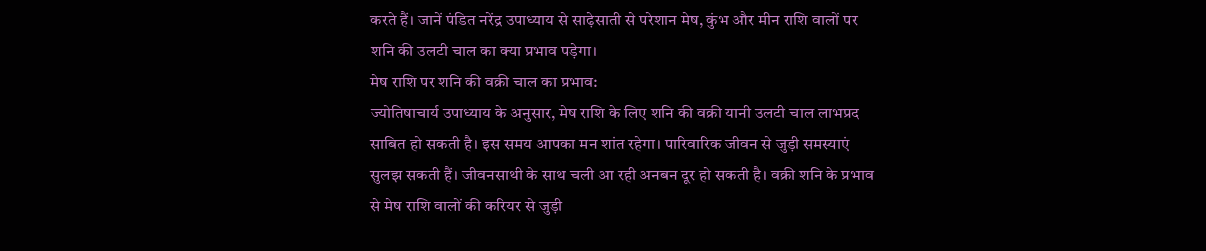करते हैं। जानें पंडित नरेंद्र उपाध्याय से साढ़ेसाती से परेशान मेष, कुंभ और मीन राशि वालों पर शनि की उलटी चाल का क्या प्रभाव पड़ेगा।
मेष राशि पर शनि की वक्री चाल का प्रभाव:
ज्योतिषाचार्य उपाध्याय के अनुसार, मेष राशि के लिए शनि की वक्री यानी उलटी चाल लाभप्रद साबित हो सकती है। इस समय आपका मन शांत रहेगा। पारिवारिक जीवन से जुड़ी समस्याएं सुलझ सकती हैं। जीवनसाथी के साथ चली आ रही अनबन दूर हो सकती है। वक्री शनि के प्रभाव से मेष राशि वालों की करियर से जुड़ी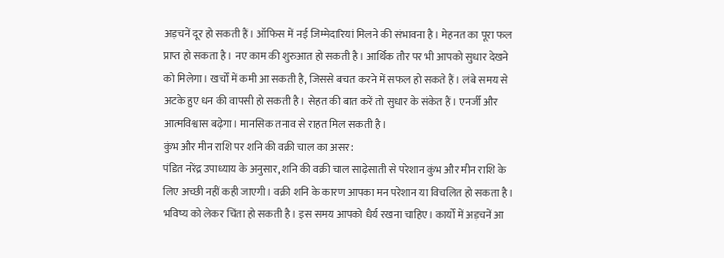अड़चनें दूर हो सकती हैं। ऑफिस में नई जिम्मेदारियां मिलने की संभावना है। मेहनत का पूरा फल प्राप्त हो सकता है। नए काम की शुरुआत हो सकती है। आर्थिक तौर पर भी आपको सुधार देखने को मिलेगा। खर्चों में कमी आ सकती है, जिससे बचत करने में सफल हो सकते हैं। लंबे समय से अटके हुए धन की वापसी हो सकती है। सेहत की बात करें तो सुधार के संकेत हैं। एनर्जी और आत्मविश्वास बढ़ेगा। मानसिक तनाव से राहत मिल सकती है।
कुंभ और मीन राशि पर शनि की वक्री चाल का असर:
पंडित नरेंद्र उपाध्याय के अनुसार, शनि की वक्री चाल साढ़ेसाती से परेशान कुंभ और मीन राशि के लिए अच्छी नहीं कही जाएगी। वक्री शनि के कारण आपका मन परेशान या विचलित हो सकता है। भविष्य को लेकर चिंता हो सकती है। इस समय आपको धैर्य रखना चाहिए। कार्यों में अड़चनें आ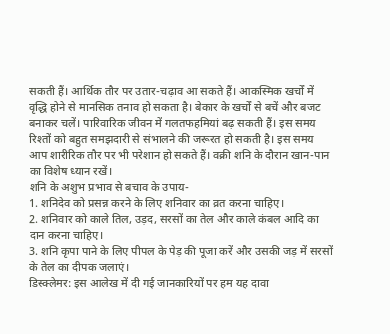सकती हैं। आर्थिक तौर पर उतार-चढ़ाव आ सकते हैं। आकस्मिक खर्चों में वृद्धि होने से मानसिक तनाव हो सकता है। बेकार के खर्चों से बचें और बजट बनाकर चलें। पारिवारिक जीवन में गलतफहमियां बढ़ सकती हैं। इस समय रिश्तों को बहुत समझदारी से संभालने की जरूरत हो सकती है। इस समय आप शारीरिक तौर पर भी परेशान हो सकते हैं। वक्री शनि के दौरान खान-पान का विशेष ध्यान रखें।
शनि के अशुभ प्रभाव से बचाव के उपाय-
1. शनिदेव को प्रसन्न करने के लिए शनिवार का व्रत करना चाहिए।
2. शनिवार को काले तिल, उड़द, सरसों का तेल और काले कंबल आदि का दान करना चाहिए।
3. शनि कृपा पाने के लिए पीपल के पेड़ की पूजा करें और उसकी जड़ में सरसों के तेल का दीपक जलाएं।
डिस्क्लेमर: इस आलेख में दी गई जानकारियों पर हम यह दावा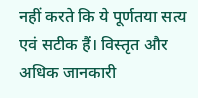नहीं करते कि ये पूर्णतया सत्य एवं सटीक हैं। विस्तृत और अधिक जानकारी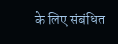के लिए संबंधित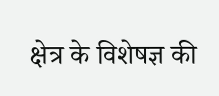क्षेत्र के विशेषज्ञ की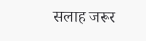सलाह जरूर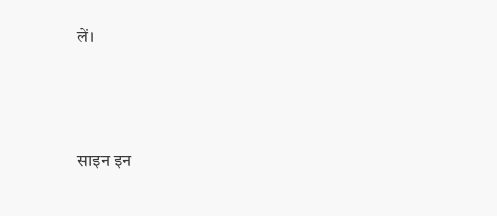लें।




साइन इन